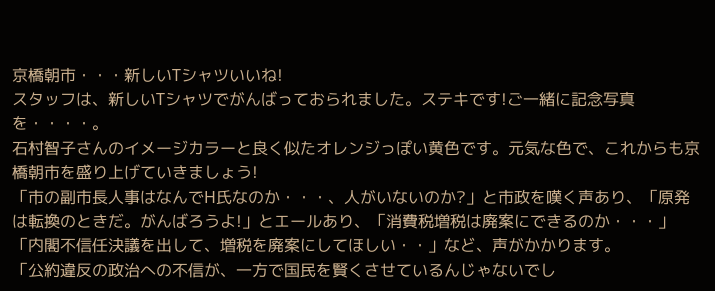京橋朝市・・・新しいTシャツいいね!
スタッフは、新しいTシャツでがんばっておられました。ステキです!ご一緒に記念写真を・・・・。
石村智子さんのイメージカラーと良く似たオレンジっぽい黄色です。元気な色で、これからも京橋朝市を盛り上げていきましょう!
「市の副市長人事はなんでH氏なのか・・・、人がいないのか?」と市政を嘆く声あり、「原発は転換のときだ。がんばろうよ!」とエールあり、「消費税増税は廃案にできるのか・・・」「内閣不信任決議を出して、増税を廃案にしてほしい・・」など、声がかかります。
「公約違反の政治への不信が、一方で国民を賢くさせているんじゃないでし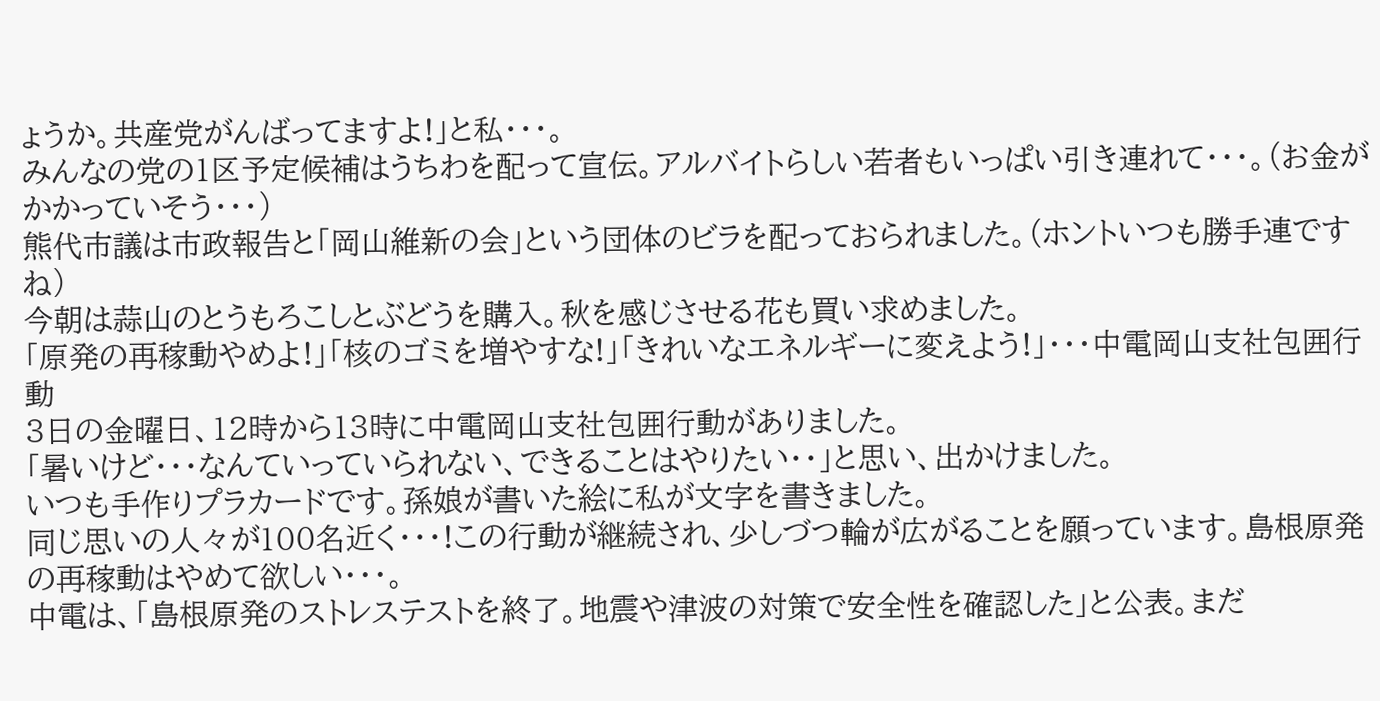ょうか。共産党がんばってますよ!」と私・・・。
みんなの党の1区予定候補はうちわを配って宣伝。アルバイトらしい若者もいっぱい引き連れて・・・。(お金がかかっていそう・・・)
熊代市議は市政報告と「岡山維新の会」という団体のビラを配っておられました。(ホントいつも勝手連ですね)
今朝は蒜山のとうもろこしとぶどうを購入。秋を感じさせる花も買い求めました。
「原発の再稼動やめよ!」「核のゴミを増やすな!」「きれいなエネルギーに変えよう!」・・・中電岡山支社包囲行動
3日の金曜日、12時から13時に中電岡山支社包囲行動がありました。
「暑いけど・・・なんていっていられない、できることはやりたい・・」と思い、出かけました。
いつも手作りプラカードです。孫娘が書いた絵に私が文字を書きました。
同じ思いの人々が100名近く・・・!この行動が継続され、少しづつ輪が広がることを願っています。島根原発の再稼動はやめて欲しい・・・。
中電は、「島根原発のストレステストを終了。地震や津波の対策で安全性を確認した」と公表。まだ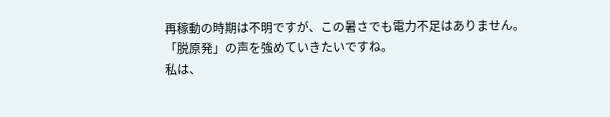再稼動の時期は不明ですが、この暑さでも電力不足はありません。「脱原発」の声を強めていきたいですね。
私は、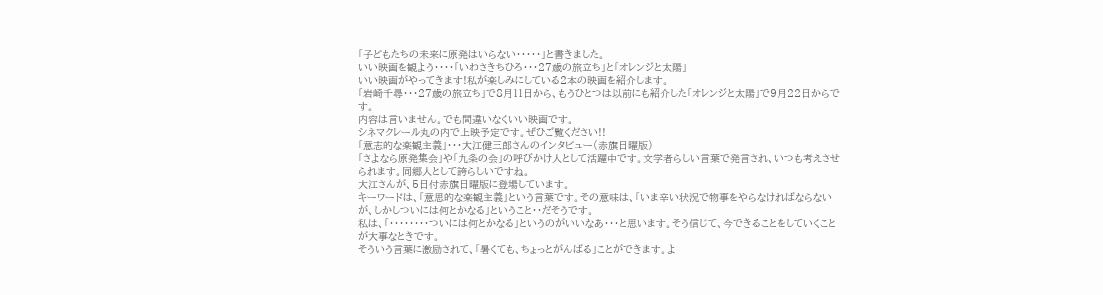「子どもたちの未来に原発はいらない・・・・・」と書きました。
いい映画を観よう・・・・「いわさきちひろ・・・27歳の旅立ち」と「オレンジと太陽」
いい映画がやってきます!私が楽しみにしている2本の映画を紹介します。
「岩崎千尋・・・27歳の旅立ち」で8月11日から、もうひとつは以前にも紹介した「オレンジと太陽」で9月22日からです。
内容は言いません。でも間違いなくいい映画です。
シネマクレール丸の内で上映予定です。ぜひご覧ください!!
「意志的な楽観主義」・・・大江健三郎さんのインタビュー(赤旗日曜版)
「さよなら原発集会」や「九条の会」の呼びかけ人として活躍中です。文学者らしい言葉で発言され、いつも考えさせられます。同郷人として誇らしいですね。
大江さんが、5日付赤旗日曜版に登場しています。
キーワードは、「意思的な楽観主義」という言葉です。その意味は、「いま辛い状況で物事をやらなければならないが、しかしついには何とかなる」ということ・・だそうです。
私は、「・・・・・・・・ついには何とかなる」というのがいいなあ・・・と思います。そう信じて、今できることをしていくことが大事なときです。
そういう言葉に激励されて、「暑くても、ちょっとがんばる」ことができます。よ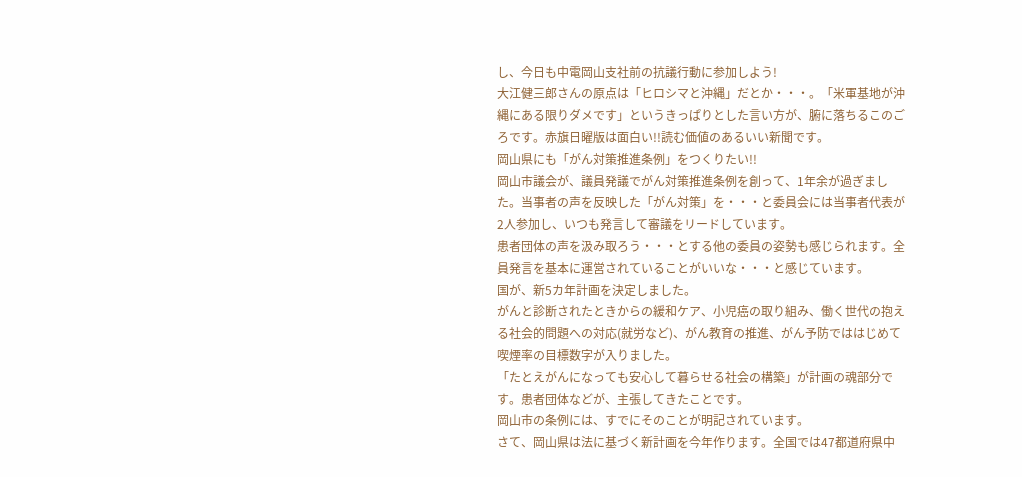し、今日も中電岡山支社前の抗議行動に参加しよう!
大江健三郎さんの原点は「ヒロシマと沖縄」だとか・・・。「米軍基地が沖縄にある限りダメです」というきっぱりとした言い方が、腑に落ちるこのごろです。赤旗日曜版は面白い!!読む価値のあるいい新聞です。
岡山県にも「がん対策推進条例」をつくりたい!!
岡山市議会が、議員発議でがん対策推進条例を創って、1年余が過ぎました。当事者の声を反映した「がん対策」を・・・と委員会には当事者代表が2人参加し、いつも発言して審議をリードしています。
患者団体の声を汲み取ろう・・・とする他の委員の姿勢も感じられます。全員発言を基本に運営されていることがいいな・・・と感じています。
国が、新5カ年計画を決定しました。
がんと診断されたときからの緩和ケア、小児癌の取り組み、働く世代の抱える社会的問題への対応(就労など)、がん教育の推進、がん予防でははじめて喫煙率の目標数字が入りました。
「たとえがんになっても安心して暮らせる社会の構築」が計画の魂部分です。患者団体などが、主張してきたことです。
岡山市の条例には、すでにそのことが明記されています。
さて、岡山県は法に基づく新計画を今年作ります。全国では47都道府県中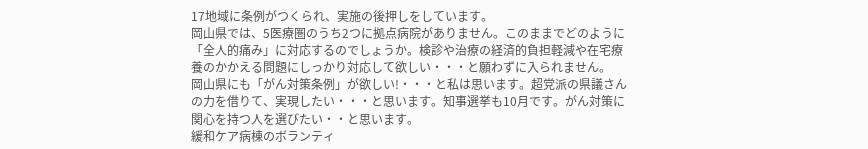17地域に条例がつくられ、実施の後押しをしています。
岡山県では、5医療圏のうち2つに拠点病院がありません。このままでどのように「全人的痛み」に対応するのでしょうか。検診や治療の経済的負担軽減や在宅療養のかかえる問題にしっかり対応して欲しい・・・と願わずに入られません。
岡山県にも「がん対策条例」が欲しい!・・・と私は思います。超党派の県議さんの力を借りて、実現したい・・・と思います。知事選挙も10月です。がん対策に関心を持つ人を選びたい・・と思います。
緩和ケア病棟のボランティ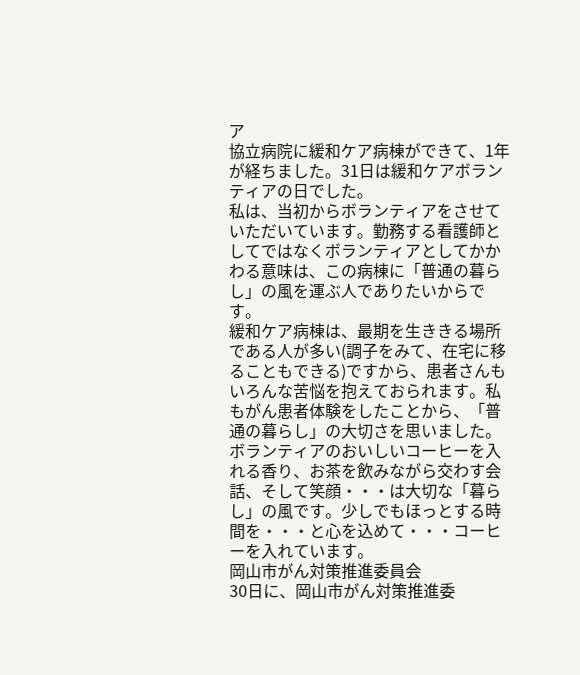ア
協立病院に緩和ケア病棟ができて、1年が経ちました。31日は緩和ケアボランティアの日でした。
私は、当初からボランティアをさせていただいています。勤務する看護師としてではなくボランティアとしてかかわる意味は、この病棟に「普通の暮らし」の風を運ぶ人でありたいからです。
緩和ケア病棟は、最期を生ききる場所である人が多い(調子をみて、在宅に移ることもできる)ですから、患者さんもいろんな苦悩を抱えておられます。私もがん患者体験をしたことから、「普通の暮らし」の大切さを思いました。
ボランティアのおいしいコーヒーを入れる香り、お茶を飲みながら交わす会話、そして笑顔・・・は大切な「暮らし」の風です。少しでもほっとする時間を・・・と心を込めて・・・コーヒーを入れています。
岡山市がん対策推進委員会
30日に、岡山市がん対策推進委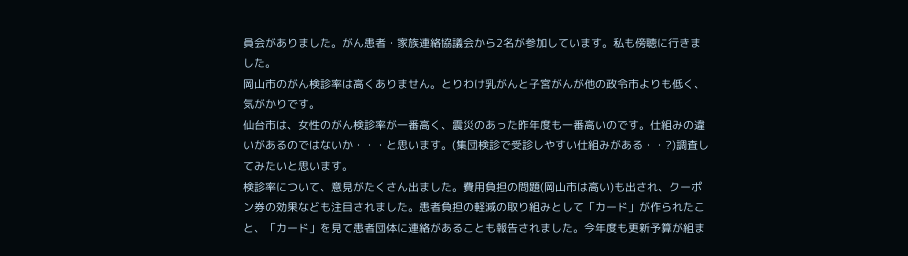員会がありました。がん患者・家族連絡協議会から2名が参加しています。私も傍聴に行きました。
岡山市のがん検診率は高くありません。とりわけ乳がんと子宮がんが他の政令市よりも低く、気がかりです。
仙台市は、女性のがん検診率が一番高く、震災のあった昨年度も一番高いのです。仕組みの違いがあるのではないか・・・と思います。(集団検診で受診しやすい仕組みがある・・?)調査してみたいと思います。
検診率について、意見がたくさん出ました。費用負担の問題(岡山市は高い)も出され、クーポン券の効果なども注目されました。患者負担の軽減の取り組みとして「カード」が作られたこと、「カード」を見て患者団体に連絡があることも報告されました。今年度も更新予算が組ま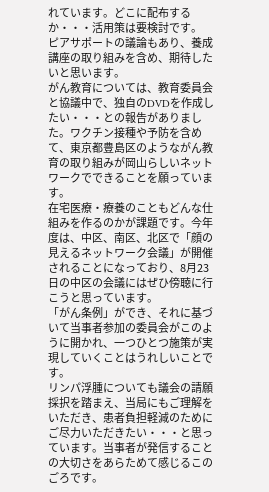れています。どこに配布するか・・・活用策は要検討です。
ピアサポートの議論もあり、養成講座の取り組みを含め、期待したいと思います。
がん教育については、教育委員会と協議中で、独自のDVDを作成したい・・・との報告がありました。ワクチン接種や予防を含めて、東京都豊島区のようながん教育の取り組みが岡山らしいネットワークでできることを願っています。
在宅医療・療養のこともどんな仕組みを作るのかが課題です。今年度は、中区、南区、北区で「顔の見えるネットワーク会議」が開催されることになっており、8月23日の中区の会議にはぜひ傍聴に行こうと思っています。
「がん条例」ができ、それに基づいて当事者参加の委員会がこのように開かれ、一つひとつ施策が実現していくことはうれしいことです。
リンパ浮腫についても議会の請願採択を踏まえ、当局にもご理解をいただき、患者負担軽減のためにご尽力いただきたい・・・と思っています。当事者が発信することの大切さをあらためて感じるこのごろです。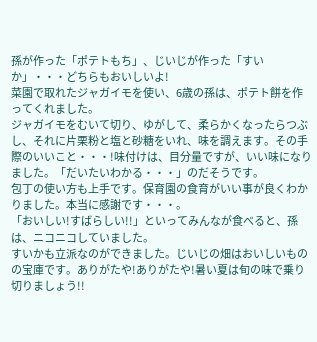孫が作った「ポテトもち」、じいじが作った「すいか」・・・どちらもおいしいよ!
菜園で取れたジャガイモを使い、6歳の孫は、ポテト餅を作ってくれました。
ジャガイモをむいて切り、ゆがして、柔らかくなったらつぶし、それに片栗粉と塩と砂糖をいれ、味を調えます。その手際のいいこと・・・!味付けは、目分量ですが、いい味になりました。「だいたいわかる・・・」のだそうです。
包丁の使い方も上手です。保育園の食育がいい事が良くわかりました。本当に感謝です・・・。
「おいしい!すばらしい!!」といってみんなが食べると、孫は、ニコニコしていました。
すいかも立派なのができました。じいじの畑はおいしいものの宝庫です。ありがたや!ありがたや!暑い夏は旬の味で乗り切りましょう!!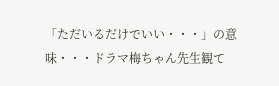「ただいるだけでいい・・・」の意味・・・ドラマ梅ちゃん先生観て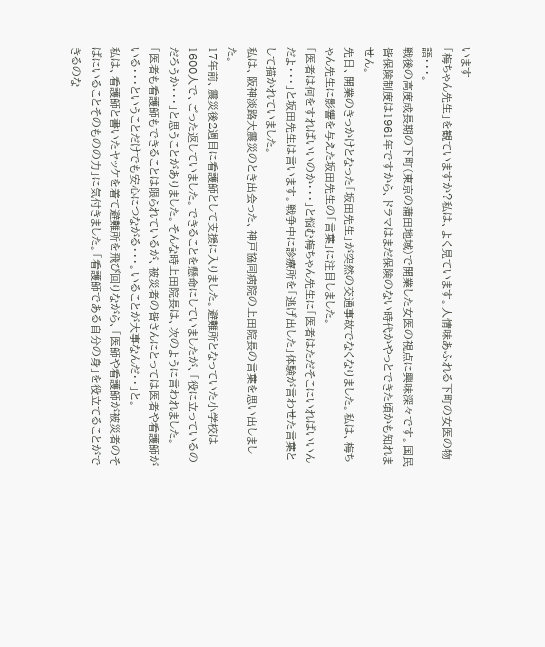います
「梅ちゃん先生」を観ていますか?私は、よく見ています。人情味あふれる下町の女医の物語・・・。
戦後の高度成長期の下町(東京の蒲田地域)で開業した女医の視点に興味深々です。国民皆保険制度は1961年ですから、ドラマはまだ保険のない時代かやっとできた頃かも知れません。
先日、開業のきっかけとなった「坂田先生」が突然の交通事故でなくなりました。私は、梅ちゃん先生に影響を与えた坂田先生の「言葉」に注目しました。
「医者は何をすればいいのか・・・」と悩む梅ちゃん先生に「医者はただそこにいればいいんだよ・・・」と坂田先生は言います。戦争中に診療所を「逃げ出した」体験が言わせた言葉として描かれていました。
私は、阪神淡路大震災のとき出会った、神戸協同病院の上田院長の言葉を思い出しました。
17年前、震災後2週目に看護師として支援に入りました。避難所となっていた小学校は1600人で、ごった返していました。できることを懸命にしていましたが、「役に立っているのだろうか・・・」と思うことがありました。そんな時上田院長は、次のように言われました。
「医者も看護師もできることは限られているが、被災者の皆さんにとっては医者や看護師がいる・・・ということだけでも安心につながる・・・。いることが大事なんだ・・」と。
私は、看護師と書いたヤッケを着て避難所を飛び回りながら、「医師や看護師が被災者のそばにいることそのものの力」に気付きました。「看護師である自分の身」を役立てることができるのな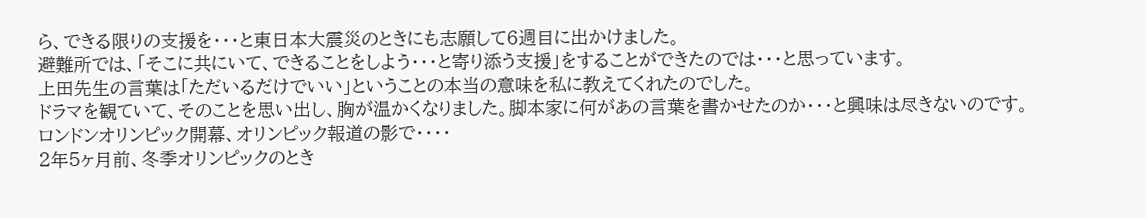ら、できる限りの支援を・・・と東日本大震災のときにも志願して6週目に出かけました。
避難所では、「そこに共にいて、できることをしよう・・・と寄り添う支援」をすることができたのでは・・・と思っています。
上田先生の言葉は「ただいるだけでいい」ということの本当の意味を私に教えてくれたのでした。
ドラマを観ていて、そのことを思い出し、胸が温かくなりました。脚本家に何があの言葉を書かせたのか・・・と興味は尽きないのです。
ロンドンオリンピック開幕、オリンピック報道の影で・・・・
2年5ヶ月前、冬季オリンピックのとき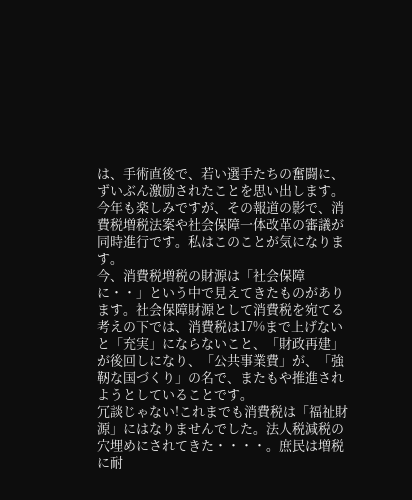は、手術直後で、若い選手たちの奮闘に、ずいぶん激励されたことを思い出します。
今年も楽しみですが、その報道の影で、消費税増税法案や社会保障一体改革の審議が同時進行です。私はこのことが気になります。
今、消費税増税の財源は「社会保障に・・」という中で見えてきたものがあります。社会保障財源として消費税を宛てる考えの下では、消費税は17%まで上げないと「充実」にならないこと、「財政再建」が後回しになり、「公共事業費」が、「強靭な国づくり」の名で、またもや推進されようとしていることです。
冗談じゃない!これまでも消費税は「福祉財源」にはなりませんでした。法人税減税の穴埋めにされてきた・・・・。庶民は増税に耐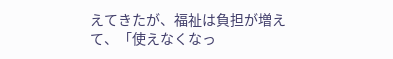えてきたが、福祉は負担が増えて、「使えなくなっ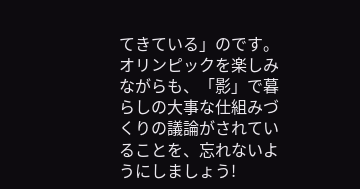てきている」のです。
オリンピックを楽しみながらも、「影」で暮らしの大事な仕組みづくりの議論がされていることを、忘れないようにしましょう!